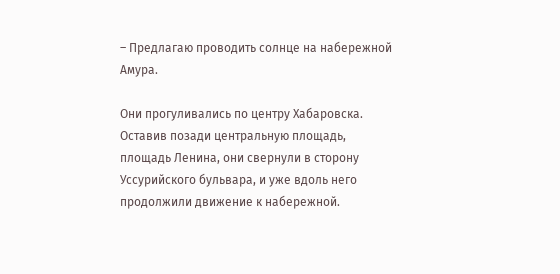– Предлагаю проводить солнце на набережной Амура.

Они прогуливались по центру Хабаровска. Оставив позади центральную площадь, площадь Ленина, они свернули в сторону Уссурийского бульвара, и уже вдоль него продолжили движение к набережной.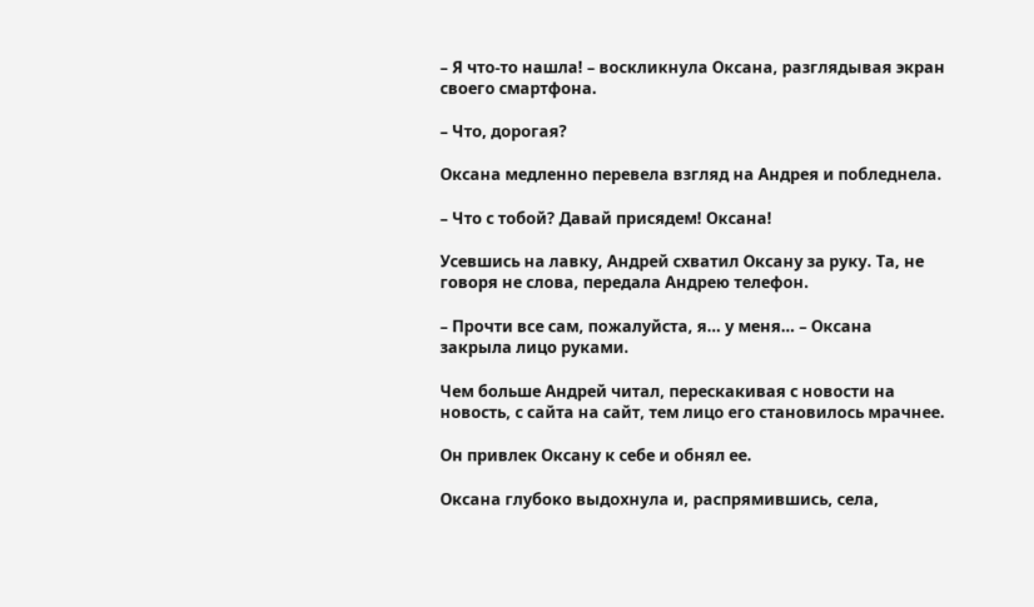– Я что-то нашла! – воскликнула Оксана, разглядывая экран своего смартфона.

– Что, дорогая?

Оксана медленно перевела взгляд на Андрея и побледнела.

– Что с тобой? Давай присядем! Оксана!

Усевшись на лавку, Андрей схватил Оксану за руку. Та, не говоря не слова, передала Андрею телефон.

– Прочти все сам, пожалуйста, я… у меня… – Оксана закрыла лицо руками.

Чем больше Андрей читал, перескакивая с новости на новость, с сайта на сайт, тем лицо его становилось мрачнее.

Он привлек Оксану к себе и обнял ее.

Оксана глубоко выдохнула и, распрямившись, села,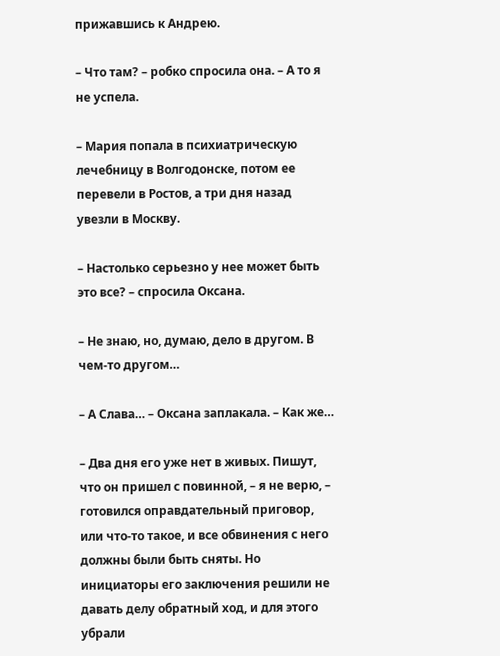прижавшись к Андрею.

– Что там? – робко спросила она. – А то я не успела.

– Мария попала в психиатрическую лечебницу в Волгодонске, потом ее перевели в Ростов, а три дня назад увезли в Москву.

– Настолько серьезно у нее может быть это все? – спросила Оксана.

– Не знаю, но, думаю, дело в другом. В чем-то другом…

– А Слава… – Оксана заплакала. – Как же…

– Два дня его уже нет в живых. Пишут, что он пришел с повинной, – я не верю, – готовился оправдательный приговор, или что-то такое, и все обвинения с него должны были быть сняты. Но инициаторы его заключения решили не давать делу обратный ход, и для этого убрали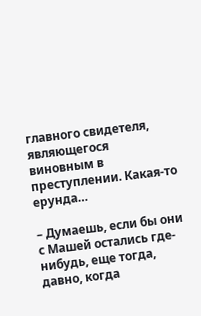главного свидетеля, являющегося виновным в преступлении. Какая-то ерунда…

– Думаешь, если бы они с Машей остались где-нибудь, еще тогда, давно, когда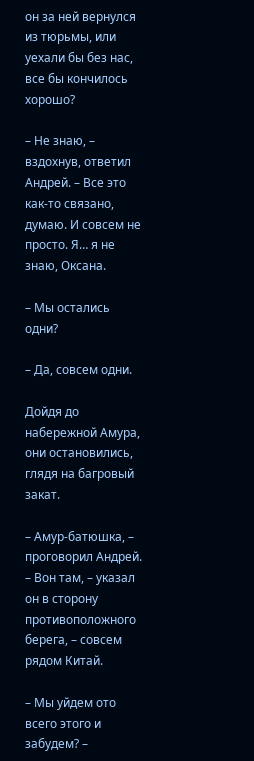он за ней вернулся из тюрьмы, или уехали бы без нас, все бы кончилось хорошо?

– Не знаю, – вздохнув, ответил Андрей. – Все это как-то связано, думаю. И совсем не просто. Я… я не знаю, Оксана.

– Мы остались одни?

– Да, совсем одни.

Дойдя до набережной Амура, они остановились, глядя на багровый закат.

– Амур-батюшка, – проговорил Андрей. – Вон там, – указал он в сторону противоположного берега, – совсем рядом Китай.

– Мы уйдем ото всего этого и забудем? –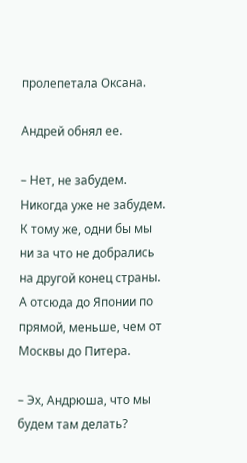пролепетала Оксана.

Андрей обнял ее.

– Нет, не забудем. Никогда уже не забудем. К тому же, одни бы мы ни за что не добрались на другой конец страны. А отсюда до Японии по прямой, меньше, чем от Москвы до Питера.

– Эх, Андрюша, что мы будем там делать?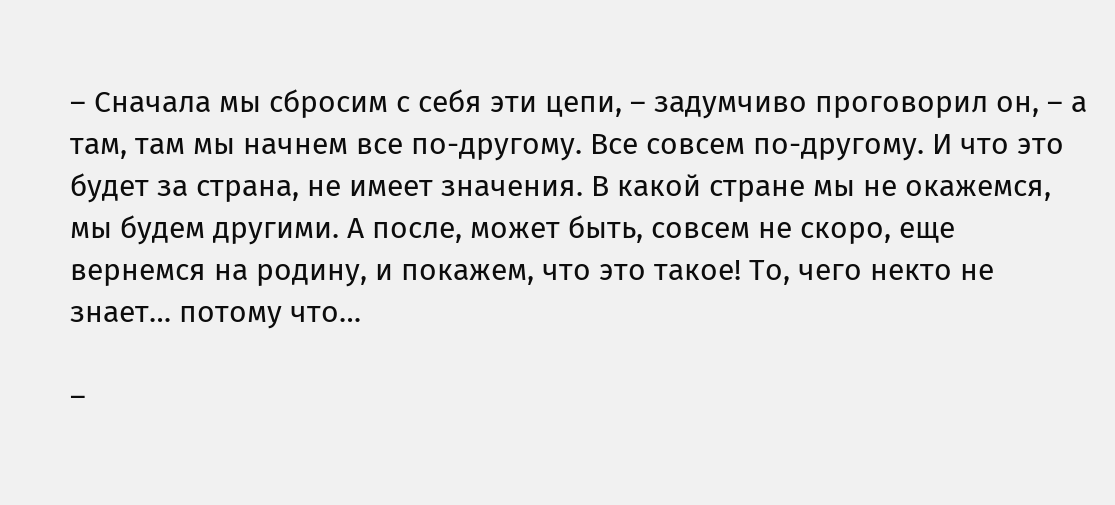– Сначала мы сбросим с себя эти цепи, – задумчиво проговорил он, – а там, там мы начнем все по-другому. Все совсем по-другому. И что это будет за страна, не имеет значения. В какой стране мы не окажемся, мы будем другими. А после, может быть, совсем не скоро, еще вернемся на родину, и покажем, что это такое! То, чего некто не знает… потому что…

–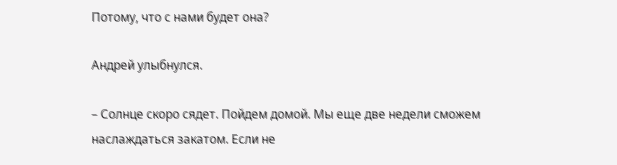Потому, что с нами будет она?

Андрей улыбнулся.

– Солнце скоро сядет. Пойдем домой. Мы еще две недели сможем наслаждаться закатом. Если не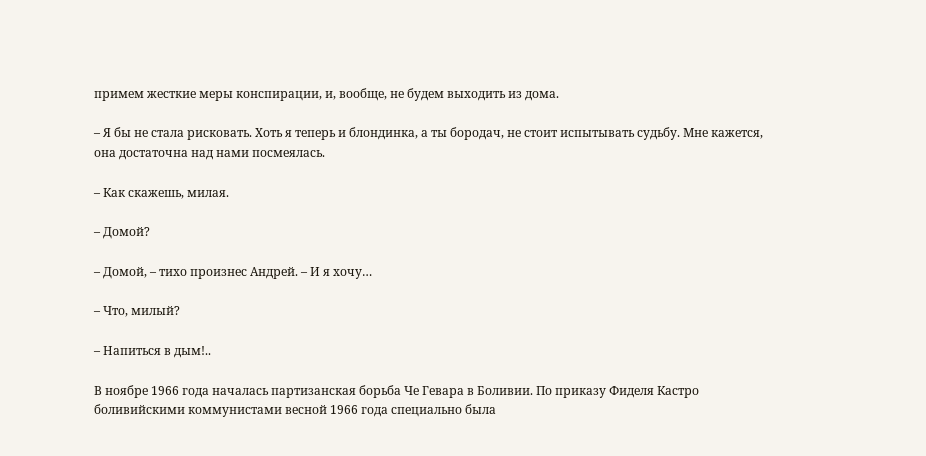примем жесткие меры конспирации, и, вообще, не будем выходить из дома.

– Я бы не стала рисковать. Хоть я теперь и блондинка, а ты бородач, не стоит испытывать судьбу. Мне кажется, она достаточна над нами посмеялась.

– Как скажешь, милая.

– Домой?

– Домой, – тихо произнес Андрей. – И я хочу…

– Что, милый?

– Напиться в дым!..

В ноябре 1966 года началась партизанская борьба Че Гевара в Боливии. По приказу Фиделя Кастро боливийскими коммунистами весной 1966 года специально была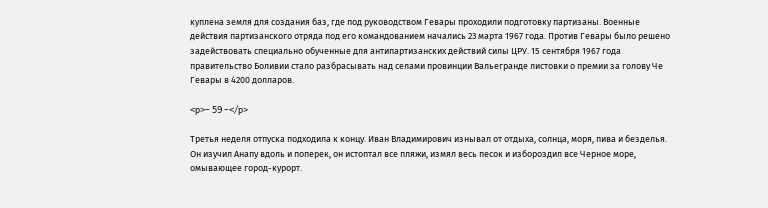куплена земля для создания баз, где под руководством Гевары проходили подготовку партизаны. Военные действия партизанского отряда под его командованием начались 23 марта 1967 года. Против Гевары было решено задействовать специально обученные для антипартизанских действий силы ЦРУ. 15 сентября 1967 года правительство Боливии стало разбрасывать над селами провинции Вальегранде листовки о премии за голову Че Гевары в 4200 долларов.

<p>– 59 –</p>

Третья неделя отпуска подходила к концу. Иван Владимирович изнывал от отдыха, солнца, моря, пива и безделья. Он изучил Анапу вдоль и поперек, он истоптал все пляжи, измял весь песок и избороздил все Черное море, омывающее город-курорт.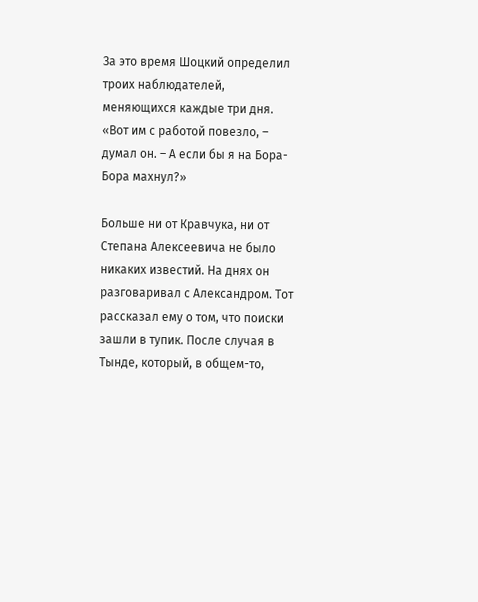За это время Шоцкий определил троих наблюдателей, меняющихся каждые три дня. «Вот им с работой повезло, – думал он. – А если бы я на Бора-Бора махнул?»

Больше ни от Кравчука, ни от Степана Алексеевича не было никаких известий. На днях он разговаривал с Александром. Тот рассказал ему о том, что поиски зашли в тупик. После случая в Тынде, который, в общем-то,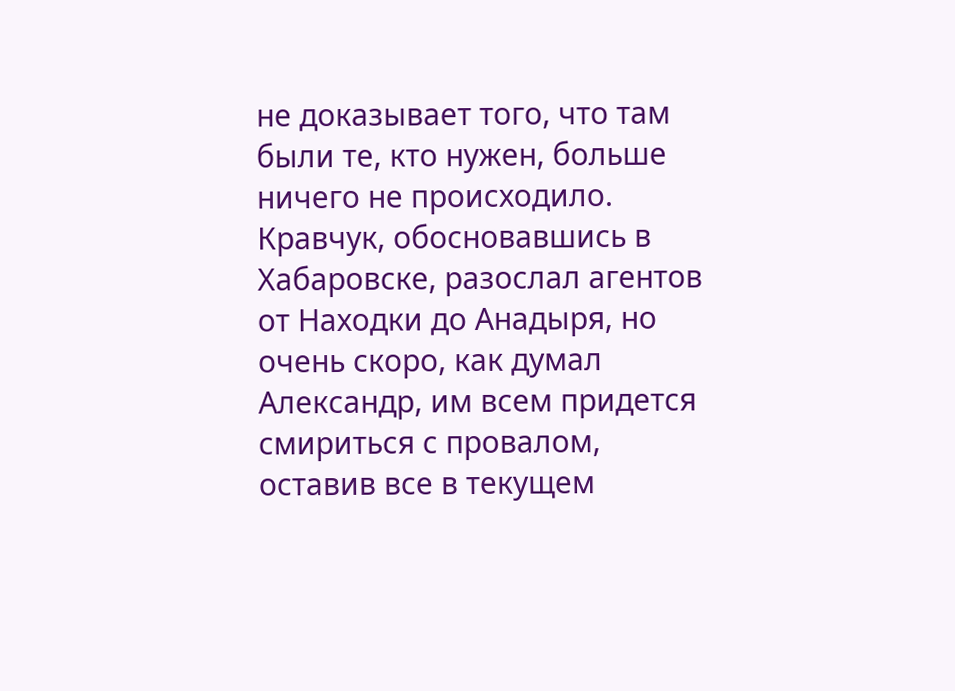не доказывает того, что там были те, кто нужен, больше ничего не происходило. Кравчук, обосновавшись в Хабаровске, разослал агентов от Находки до Анадыря, но очень скоро, как думал Александр, им всем придется смириться с провалом, оставив все в текущем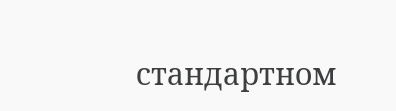стандартном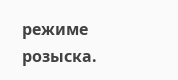режиме розыска.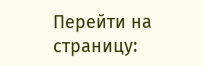Перейти на страницу: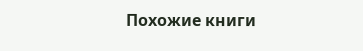Похожие книги